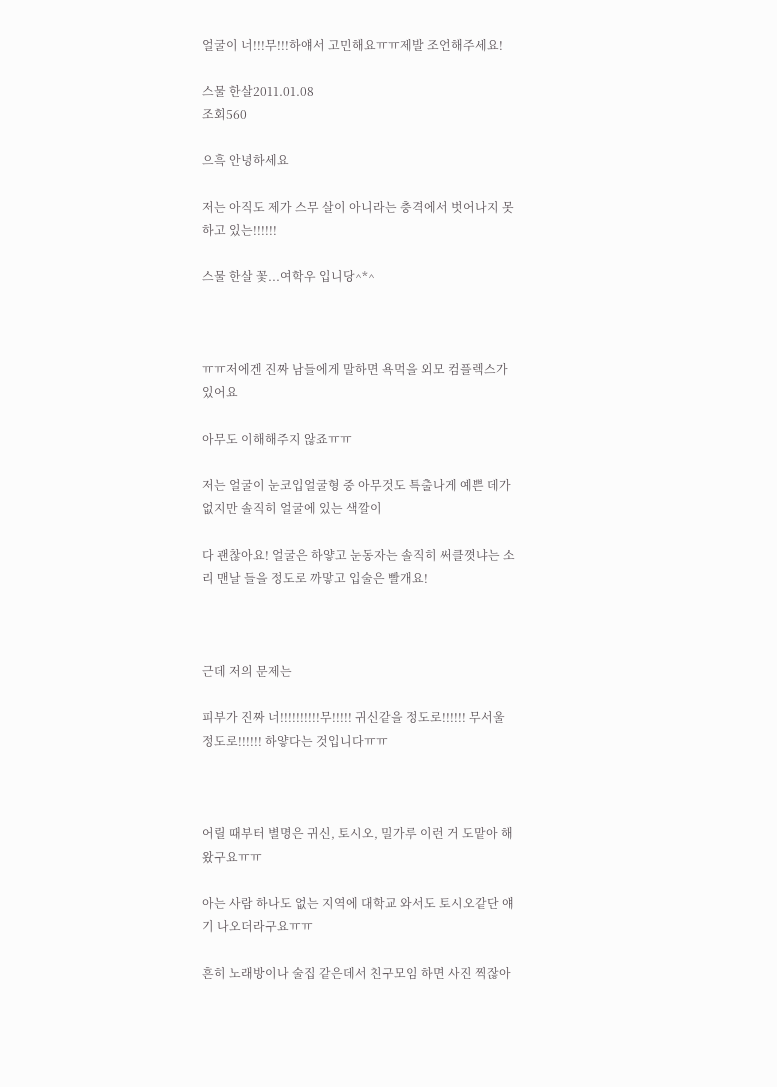얼굴이 너!!!무!!!하얘서 고민해요ㅠㅠ제발 조언해주세요!

스물 한살2011.01.08
조회560

으흑 안녕하세요

저는 아직도 제가 스무 살이 아니라는 충격에서 벗어나지 못하고 있는!!!!!!

스물 한살 꽃...여학우 입니당^*^



ㅠㅠ저에겐 진짜 남들에게 말하면 욕먹을 외모 컴플렉스가 있어요

아무도 이해해주지 않죠ㅠㅠ

저는 얼굴이 눈코입얼굴형 중 아무것도 특출나게 예쁜 데가 없지만 솔직히 얼굴에 있는 색깔이

다 괜찮아요! 얼굴은 하얗고 눈동자는 솔직히 써클꼇냐는 소리 맨날 들을 정도로 까맣고 입술은 빨개요!



근데 저의 문제는

피부가 진짜 너!!!!!!!!!!무!!!!! 귀신같을 정도로!!!!!! 무서울 정도로!!!!!! 하얗다는 것입니다ㅠㅠ



어릴 때부터 별명은 귀신, 토시오, 밀가루 이런 거 도맡아 해왔구요ㅠㅠ

아는 사람 하나도 없는 지역에 대학교 와서도 토시오같단 얘기 나오더라구요ㅠㅠ

흔히 노래방이나 술집 같은데서 친구모임 하면 사진 찍잖아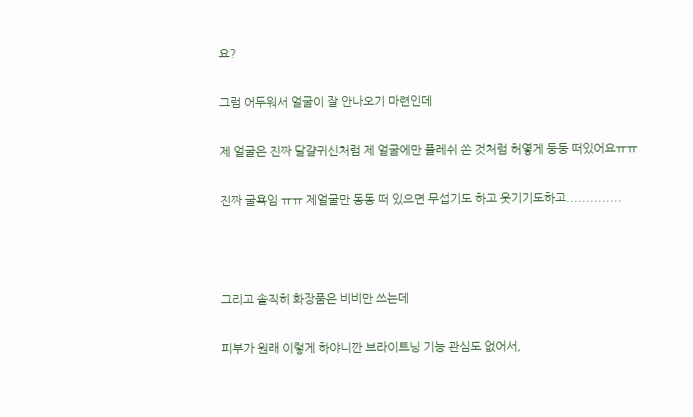요?

그럼 어두워서 얼굴이 잘 안나오기 마련인데

제 얼굴은 진짜 달걀귀신처럼 제 얼굴에만 플레쉬 쏜 것처럼 허옇게 둥둥 떠있어요ㅠㅠ

진짜 굴욕임 ㅠㅠ 제얼굴만 동동 떠 있으면 무섭기도 하고 웃기기도하고..............



그리고 솔직히 화장품은 비비만 쓰는데

피부가 원래 이렇게 하야니깐 브라이트닝 기능 관심도 없어서,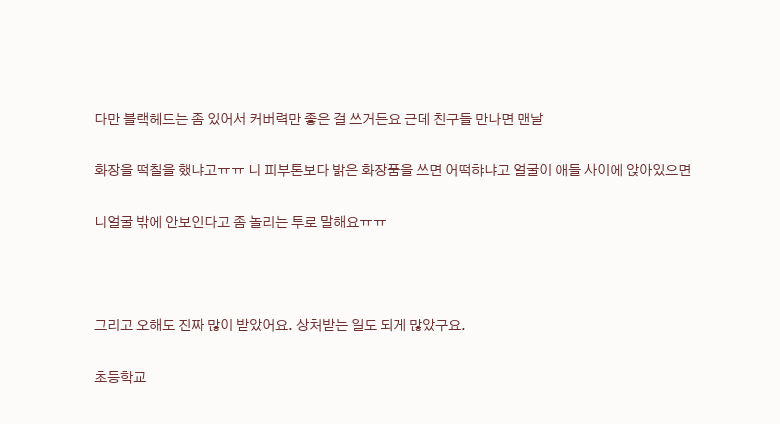다만 블랙헤드는 좀 있어서 커버력만 좋은 걸 쓰거든요 근데 친구들 만나면 맨날

화장을 떡칠을 했냐고ㅠㅠ 니 피부톤보다 밝은 화장품을 쓰면 어떡햐냐고 얼굴이 애들 사이에 앉아있으면

니얼굴 밖에 안보인다고 좀 놀리는 투로 말해요ㅠㅠ



그리고 오해도 진짜 많이 받았어요. 상처받는 일도 되게 많았구요.

초등학교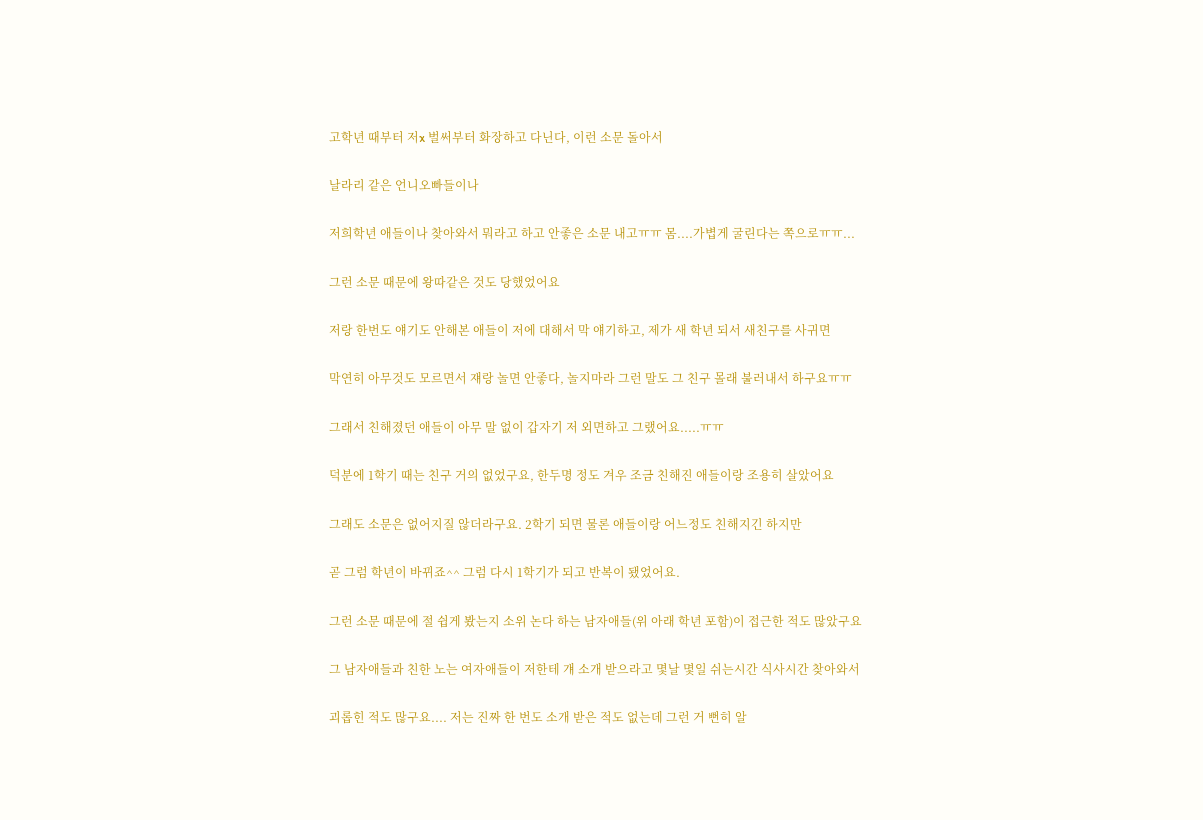고학년 때부터 저x 벌써부터 화장하고 다닌다, 이런 소문 돌아서

날라리 같은 언니오빠들이나

저희학년 애들이나 찾아와서 뭐라고 하고 안좋은 소문 내고ㅠㅠ 몸....가볍게 굴린다는 쪽으로ㅠㅠ...

그런 소문 때문에 왕따같은 것도 당했었어요

저랑 한번도 얘기도 안해본 애들이 저에 대해서 막 얘기하고, 제가 새 학년 되서 새친구를 사귀면

막연히 아무것도 모르면서 쟤랑 놀면 안좋다, 놀지마라 그런 말도 그 친구 몰래 불러내서 하구요ㅠㅠ

그래서 친해졌던 애들이 아무 말 없이 갑자기 저 외면하고 그랬어요.....ㅠㅠ

덕분에 1학기 때는 친구 거의 없었구요, 한두명 정도 겨우 조금 친해진 애들이랑 조용히 살았어요

그래도 소문은 없어지질 않더라구요. 2학기 되면 물론 애들이랑 어느정도 친해지긴 하지만

곧 그럼 학년이 바뀌죠^^ 그럼 다시 1학기가 되고 반복이 됐었어요.

그런 소문 때문에 절 쉽게 봤는지 소위 논다 하는 남자애들(위 아래 학년 포함)이 접근한 적도 많았구요

그 남자애들과 친한 노는 여자애들이 저한테 걔 소개 받으라고 몇날 몇일 쉬는시간 식사시간 찾아와서

괴롭힌 적도 많구요.... 저는 진짜 한 번도 소개 받은 적도 없는데 그런 거 뻔히 알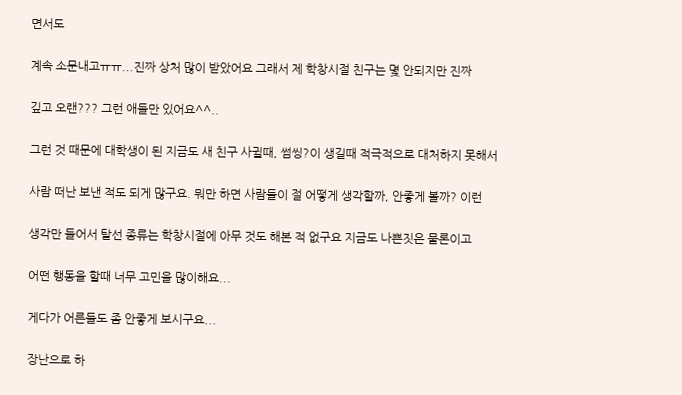면서도

계속 소문내고ㅠㅠ...진짜 상처 많이 받았어요 그래서 제 학창시절 친구는 몇 안되지만 진짜

깊고 오랜??? 그런 애들만 있어요^^..

그런 것 때문에 대학생이 된 지금도 새 친구 사귈때, 썸씽?이 생길때 적극적으로 대처하지 못해서

사람 떠난 보낸 적도 되게 많구요. 뭐만 하면 사람들이 절 어떻게 생각할까, 안좋게 볼까? 이런

생각만 들어서 탈선 종류는 학창시절에 아무 것도 해본 적 없구요 지금도 나쁜짓은 물론이고

어떤 행동을 할때 너무 고민을 많이해요...

게다가 어른들도 좀 안좋게 보시구요...

장난으로 하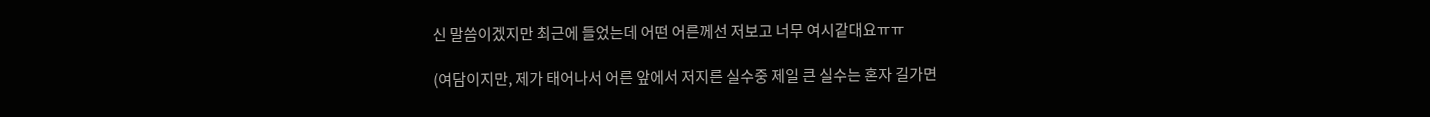신 말씀이겠지만 최근에 들었는데 어떤 어른께선 저보고 너무 여시같대요ㅠㅠ

(여담이지만, 제가 태어나서 어른 앞에서 저지른 실수중 제일 큰 실수는 혼자 길가면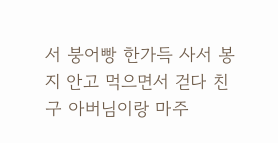서 붕어빵 한가득 사서 봉지 안고 먹으면서 걷다 친구 아버님이랑 마주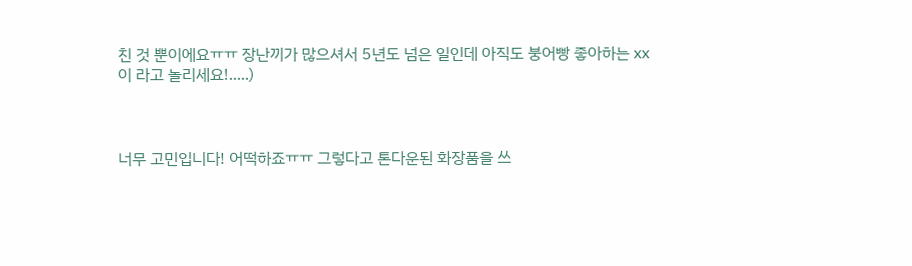친 것 뿐이에요ㅠㅠ 장난끼가 많으셔서 5년도 넘은 일인데 아직도 붕어빵 좋아하는 xx이 라고 놀리세요!.....)



너무 고민입니다! 어떡하죠ㅠㅠ 그렇다고 톤다운된 화장품을 쓰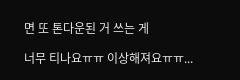면 또 톤다운된 거 쓰는 게

너무 티나요ㅠㅠ 이상해져요ㅠㅠ...